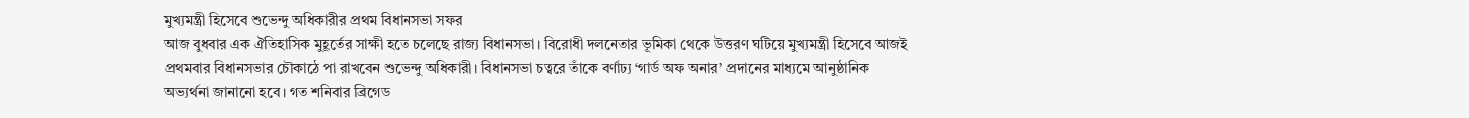মুখ্যমন্ত্রী হিসেবে শুভেন্দু অধিকারীর প্রথম বিধানসভা সফর
আজ বুধবার এক ঐতিহাসিক মুহূর্তের সাক্ষী হতে চলেছে রাজ্য বিধানসভা। বিরোধী দলনেতার ভূমিকা থেকে উত্তরণ ঘটিয়ে মুখ্যমন্ত্রী হিসেবে আজই প্রথমবার বিধানসভার চৌকাঠে পা রাখবেন শুভেন্দু অধিকারী। বিধানসভা চত্বরে তাঁকে বর্ণাঢ্য ‘গার্ড অফ অনার’ প্রদানের মাধ্যমে আনুষ্ঠানিক অভ্যর্থনা জানানো হবে। গত শনিবার ব্রিগেড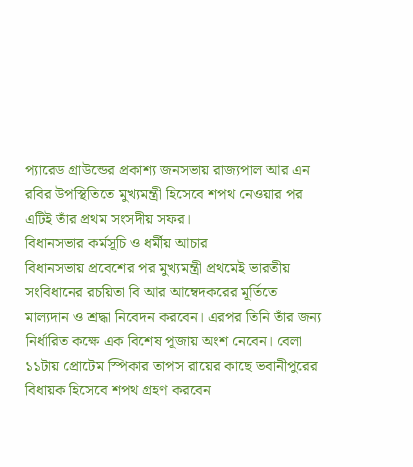প্যারেড গ্রাউন্ডের প্রকাশ্য জনসভায় রাজ্যপাল আর এন রবির উপস্থিতিতে মুখ্যমন্ত্রী হিসেবে শপথ নেওয়ার পর এটিই তাঁর প্রথম সংসদীয় সফর।
বিধানসভার কর্মসূচি ও ধর্মীয় আচার
বিধানসভায় প্রবেশের পর মুখ্যমন্ত্রী প্রথমেই ভারতীয় সংবিধানের রচয়িতা বি আর আম্বেদকরের মূর্তিতে মাল্যদান ও শ্রদ্ধা নিবেদন করবেন। এরপর তিনি তাঁর জন্য নির্ধারিত কক্ষে এক বিশেষ পূজায় অংশ নেবেন। বেলা ১১টায় প্রোটেম স্পিকার তাপস রায়ের কাছে ভবানীপুরের বিধায়ক হিসেবে শপথ গ্রহণ করবেন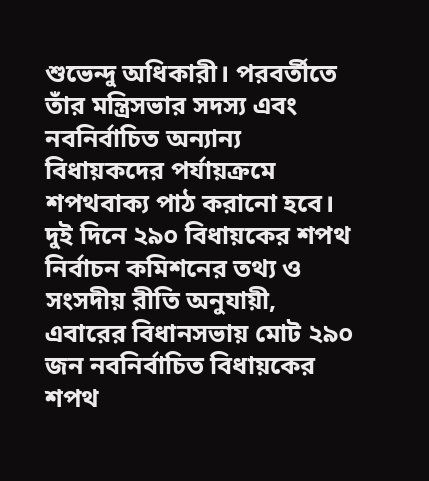শুভেন্দু অধিকারী। পরবর্তীতে তাঁর মন্ত্রিসভার সদস্য এবং নবনির্বাচিত অন্যান্য বিধায়কদের পর্যায়ক্রমে শপথবাক্য পাঠ করানো হবে।
দুই দিনে ২৯০ বিধায়কের শপথ
নির্বাচন কমিশনের তথ্য ও সংসদীয় রীতি অনুযায়ী, এবারের বিধানসভায় মোট ২৯০ জন নবনির্বাচিত বিধায়কের শপথ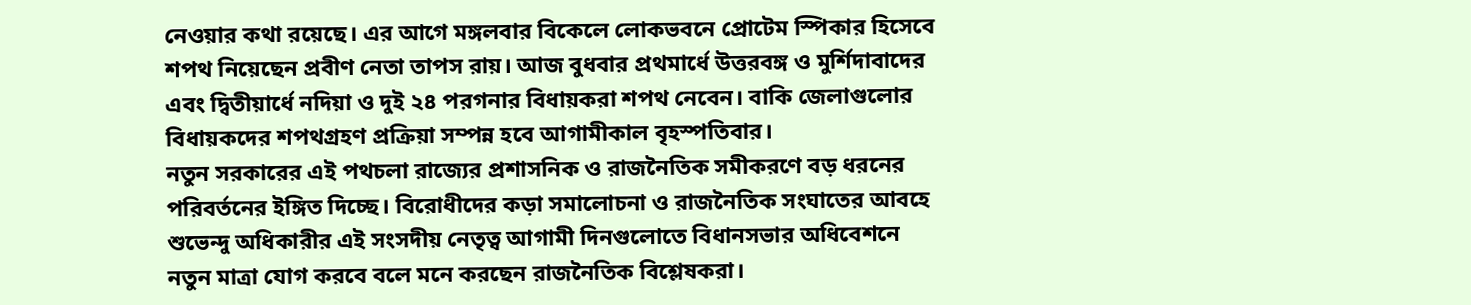নেওয়ার কথা রয়েছে। এর আগে মঙ্গলবার বিকেলে লোকভবনে প্রোটেম স্পিকার হিসেবে শপথ নিয়েছেন প্রবীণ নেতা তাপস রায়। আজ বুধবার প্রথমার্ধে উত্তরবঙ্গ ও মুর্শিদাবাদের এবং দ্বিতীয়ার্ধে নদিয়া ও দুই ২৪ পরগনার বিধায়করা শপথ নেবেন। বাকি জেলাগুলোর বিধায়কদের শপথগ্রহণ প্রক্রিয়া সম্পন্ন হবে আগামীকাল বৃহস্পতিবার।
নতুন সরকারের এই পথচলা রাজ্যের প্রশাসনিক ও রাজনৈতিক সমীকরণে বড় ধরনের পরিবর্তনের ইঙ্গিত দিচ্ছে। বিরোধীদের কড়া সমালোচনা ও রাজনৈতিক সংঘাতের আবহে শুভেন্দু অধিকারীর এই সংসদীয় নেতৃত্ব আগামী দিনগুলোতে বিধানসভার অধিবেশনে নতুন মাত্রা যোগ করবে বলে মনে করছেন রাজনৈতিক বিশ্লেষকরা।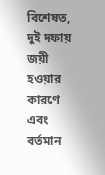বিশেষত, দুই দফায় জয়ী হওয়ার কারণে এবং বর্তমান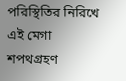পরিস্থিতির নিরিখে এই মেগা শপথগ্রহণ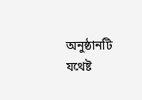অনুষ্ঠানটি যথেষ্ট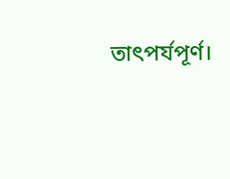তাৎপর্যপূর্ণ।